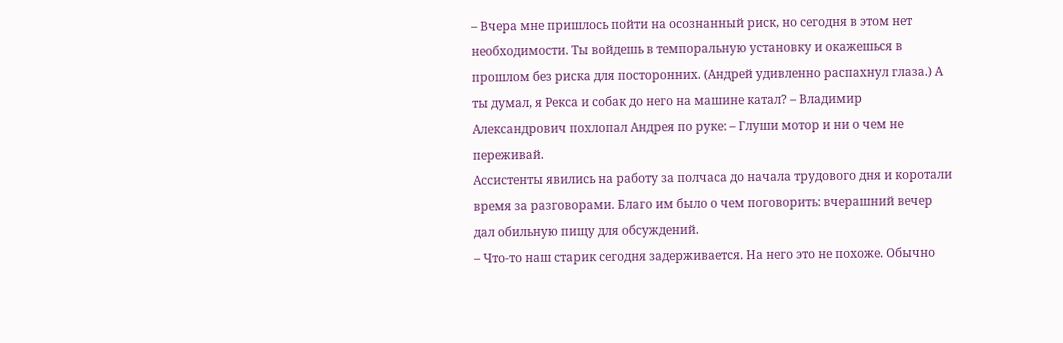– Вчера мне пришлось пойти на осознанный риск, но сегодня в этом нет необходимости. Ты войдешь в темпоральную установку и окажешься в прошлом без риска для посторонних. (Андрей удивленно распахнул глаза.) А ты думал, я Рекса и собак до него на машине катал? – Владимир Александрович похлопал Андрея по руке: – Глуши мотор и ни о чем не переживай.
Ассистенты явились на работу за полчаса до начала трудового дня и коротали время за разговорами. Благо им было о чем поговорить: вчерашний вечер дал обильную пищу для обсуждений.
– Что-то наш старик сегодня задерживается. На него это не похоже. Обычно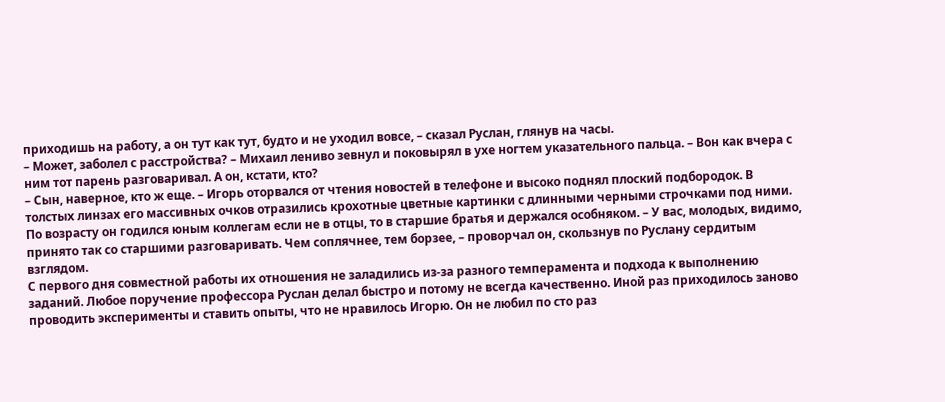приходишь на работу, а он тут как тут, будто и не уходил вовсе, – сказал Руслан, глянув на часы.
– Может, заболел с расстройства? – Михаил лениво зевнул и поковырял в ухе ногтем указательного пальца. – Вон как вчера с ним тот парень разговаривал. А он, кстати, кто?
– Сын, наверное, кто ж еще. – Игорь оторвался от чтения новостей в телефоне и высоко поднял плоский подбородок. В толстых линзах его массивных очков отразились крохотные цветные картинки с длинными черными строчками под ними. По возрасту он годился юным коллегам если не в отцы, то в старшие братья и держался особняком. – У вас, молодых, видимо, принято так со старшими разговаривать. Чем соплячнее, тем борзее, – проворчал он, скользнув по Руслану сердитым взглядом.
С первого дня совместной работы их отношения не заладились из-за разного темперамента и подхода к выполнению заданий. Любое поручение профессора Руслан делал быстро и потому не всегда качественно. Иной раз приходилось заново проводить эксперименты и ставить опыты, что не нравилось Игорю. Он не любил по сто раз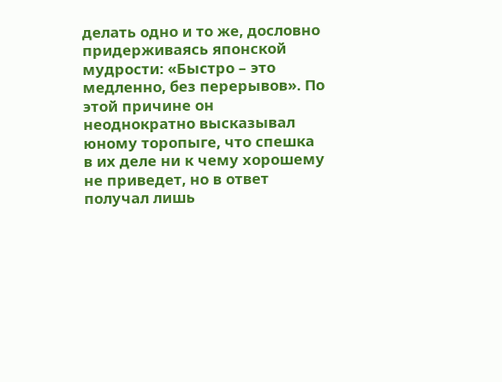делать одно и то же, дословно придерживаясь японской мудрости: «Быстро – это медленно, без перерывов». По этой причине он неоднократно высказывал юному торопыге, что спешка в их деле ни к чему хорошему не приведет, но в ответ получал лишь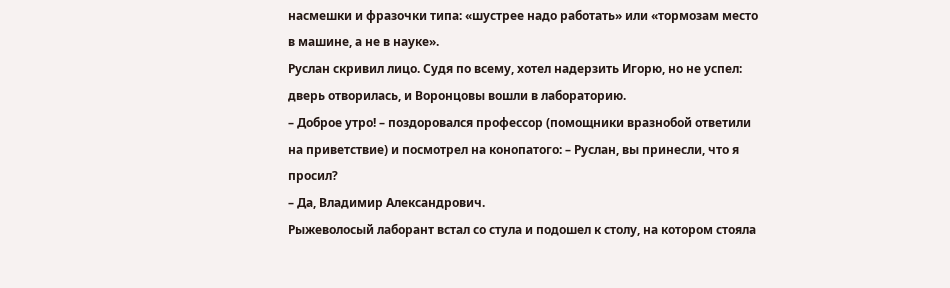насмешки и фразочки типа: «шустрее надо работать» или «тормозам место в машине, а не в науке».
Руслан скривил лицо. Судя по всему, хотел надерзить Игорю, но не успел: дверь отворилась, и Воронцовы вошли в лабораторию.
– Доброе утро! – поздоровался профессор (помощники вразнобой ответили на приветствие) и посмотрел на конопатого: – Руслан, вы принесли, что я просил?
– Да, Владимир Александрович.
Рыжеволосый лаборант встал со стула и подошел к столу, на котором стояла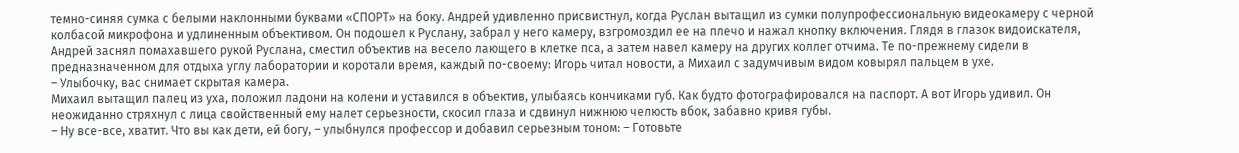темно-синяя сумка с белыми наклонными буквами «СПОРТ» на боку. Андрей удивленно присвистнул, когда Руслан вытащил из сумки полупрофессиональную видеокамеру с черной колбасой микрофона и удлиненным объективом. Он подошел к Руслану, забрал у него камеру, взгромоздил ее на плечо и нажал кнопку включения. Глядя в глазок видоискателя, Андрей заснял помахавшего рукой Руслана, сместил объектив на весело лающего в клетке пса, а затем навел камеру на других коллег отчима. Те по-прежнему сидели в предназначенном для отдыха углу лаборатории и коротали время, каждый по-своему: Игорь читал новости, а Михаил с задумчивым видом ковырял пальцем в ухе.
– Улыбочку, вас снимает скрытая камера.
Михаил вытащил палец из уха, положил ладони на колени и уставился в объектив, улыбаясь кончиками губ. Как будто фотографировался на паспорт. А вот Игорь удивил. Он неожиданно стряхнул с лица свойственный ему налет серьезности, скосил глаза и сдвинул нижнюю челюсть вбок, забавно кривя губы.
– Ну все-все, хватит. Что вы как дети, ей богу, – улыбнулся профессор и добавил серьезным тоном: – Готовьте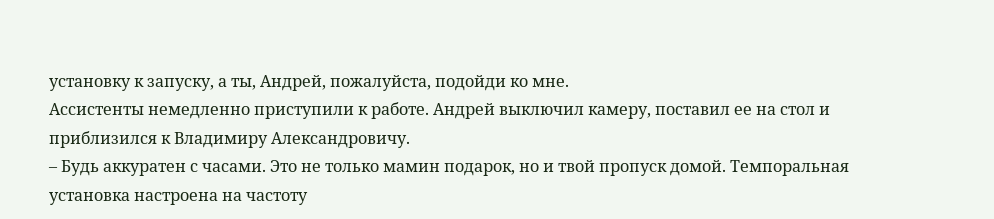установку к запуску, а ты, Андрей, пожалуйста, подойди ко мне.
Ассистенты немедленно приступили к работе. Андрей выключил камеру, поставил ее на стол и приблизился к Владимиру Александровичу.
– Будь аккуратен с часами. Это не только мамин подарок, но и твой пропуск домой. Темпоральная установка настроена на частоту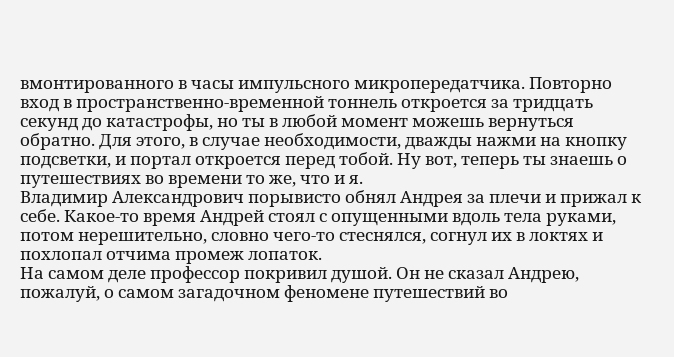вмонтированного в часы импульсного микропередатчика. Повторно вход в пространственно-временной тоннель откроется за тридцать секунд до катастрофы, но ты в любой момент можешь вернуться обратно. Для этого, в случае необходимости, дважды нажми на кнопку подсветки, и портал откроется перед тобой. Ну вот, теперь ты знаешь о путешествиях во времени то же, что и я.
Владимир Александрович порывисто обнял Андрея за плечи и прижал к себе. Какое-то время Андрей стоял с опущенными вдоль тела руками, потом нерешительно, словно чего-то стеснялся, согнул их в локтях и похлопал отчима промеж лопаток.
На самом деле профессор покривил душой. Он не сказал Андрею, пожалуй, о самом загадочном феномене путешествий во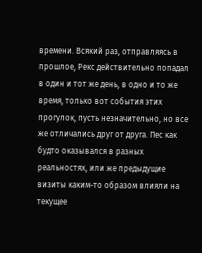времени. Всякий раз, отправляясь в прошлое, Рекс действительно попадал в один и тот же день, в одно и то же время, только вот события этих прогулок, пусть незначительно, но все же отличались друг от друга. Пес как будто оказывался в разных реальностях, или же предыдущие визиты каким-то образом влияли на текущее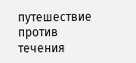путешествие против течения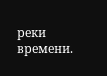реки времени.